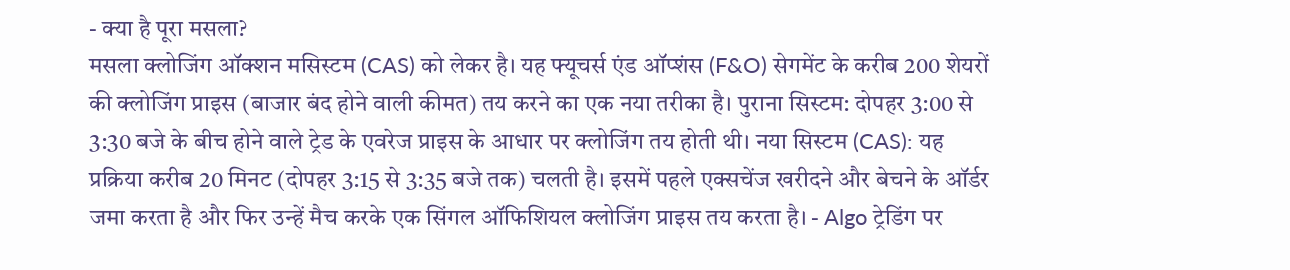- क्या है पूरा मसला?
मसला क्लोजिंग ऑक्शन मसिस्टम (CAS) को लेकर है। यह फ्यूचर्स एंड ऑप्शंस (F&O) सेगमेंट के करीब 200 शेयरों की क्लोजिंग प्राइस (बाजार बंद होने वाली कीमत) तय करने का एक नया तरीका है। पुराना सिस्टम: दोपहर 3:00 से 3:30 बजे के बीच होने वाले ट्रेड के एवरेज प्राइस के आधार पर क्लोजिंग तय होती थी। नया सिस्टम (CAS): यह प्रक्रिया करीब 20 मिनट (दोपहर 3:15 से 3:35 बजे तक) चलती है। इसमें पहले एक्सचेंज खरीदने और बेचने के ऑर्डर जमा करता है और फिर उन्हें मैच करके एक सिंगल ऑफिशियल क्लोजिंग प्राइस तय करता है। - Algo ट्रेडिंग पर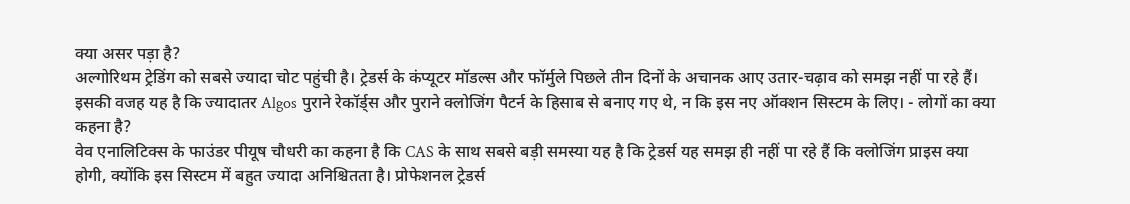क्या असर पड़ा है?
अल्गोरिथम ट्रेडिंग को सबसे ज्यादा चोट पहुंची है। ट्रेडर्स के कंप्यूटर मॉडल्स और फॉर्मुले पिछले तीन दिनों के अचानक आए उतार-चढ़ाव को समझ नहीं पा रहे हैं। इसकी वजह यह है कि ज्यादातर Algos पुराने रेकॉर्ड्स और पुराने क्लोजिंग पैटर्न के हिसाब से बनाए गए थे, न कि इस नए ऑक्शन सिस्टम के लिए। - लोगों का क्या कहना है?
वेव एनालिटिक्स के फाउंडर पीयूष चौधरी का कहना है कि CAS के साथ सबसे बड़ी समस्या यह है कि ट्रेडर्स यह समझ ही नहीं पा रहे हैं कि क्लोजिंग प्राइस क्या होगी, क्योंकि इस सिस्टम में बहुत ज्यादा अनिश्चितता है। प्रोफेशनल ट्रेडर्स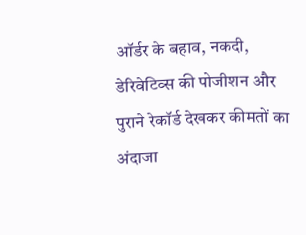ऑर्डर के बहाव, नकदी, डेरिवेटिव्स की पोजीशन और पुराने रेकॉर्ड देखकर कीमतों का अंदाजा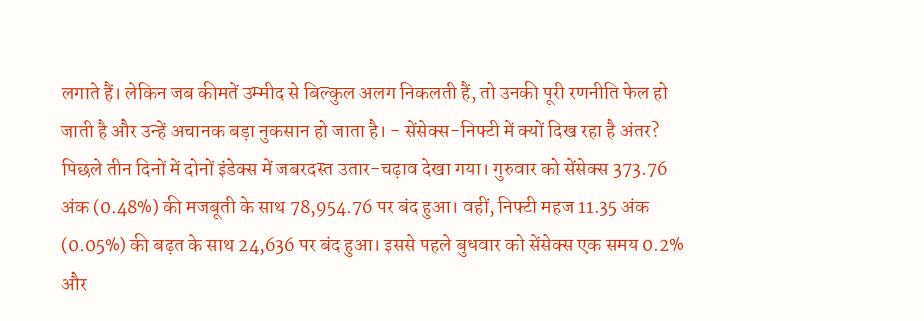लगाते हैं। लेकिन जब कीमतें उम्मीद से बिल्कुल अलग निकलती हैं, तो उनकी पूरी रणनीति फेल हो जाती है और उन्हें अचानक बड़ा नुकसान हो जाता है। - सेंसेक्स-निफ्टी में क्यों दिख रहा है अंतर?
पिछले तीन दिनों में दोनों इंडेक्स में जबरदस्त उतार-चढ़ाव देखा गया। गुरुवार को सेंसेक्स 373.76 अंक (0.48%) की मजबूती के साथ 78,954.76 पर बंद हुआ। वहीं, निफ्टी महज 11.35 अंक (0.05%) की बढ़त के साथ 24,636 पर बंद हुआ। इससे पहले बुधवार को सेंसेक्स एक समय 0.2% और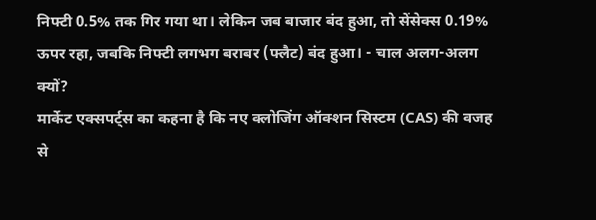निफ्टी 0.5% तक गिर गया था। लेकिन जब बाजार बंद हुआ, तो सेंसेक्स 0.19% ऊपर रहा, जबकि निफ्टी लगभग बराबर (फ्लैट) बंद हुआ। - चाल अलग-अलग क्यों?
मार्केट एक्सपर्ट्स का कहना है कि नए क्लोजिंग ऑक्शन सिस्टम (CAS) की वजह से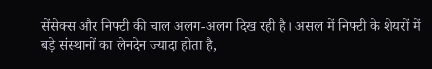सेंसेक्स और निफ्टी की चाल अलग-अलग दिख रही है। असल में निफ्टी के शेयरों में बड़े संस्थानों का लेनदेन ज्यादा होता है,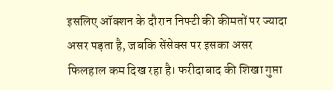इसलिए ऑक्शन के दौरान निफ्टी की कीमतों पर ज्यादा असर पड़ता है, जबकि सेंसेक्स पर इसका असर फिलहाल कम दिख रहा है। फरीदाबाद की शिखा गुप्ता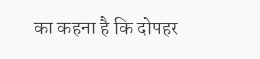का कहना है कि दोपहर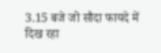3.15 बजे जो सौदा फायदे में दिख रहा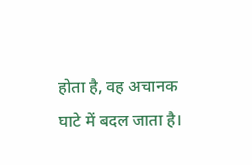होता है, वह अचानक घाटे में बदल जाता है।